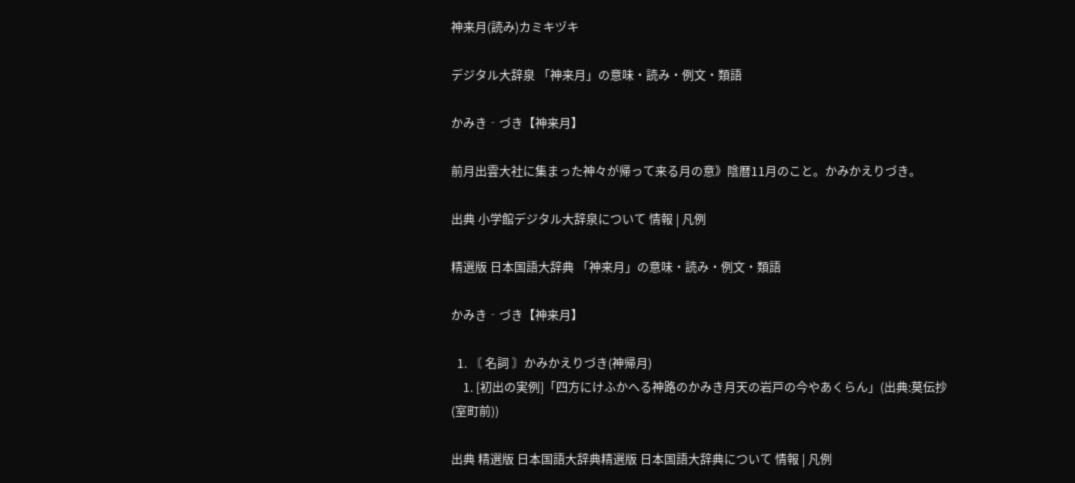神来月(読み)カミキヅキ

デジタル大辞泉 「神来月」の意味・読み・例文・類語

かみき‐づき【神来月】

前月出雲大社に集まった神々が帰って来る月の意》陰暦11月のこと。かみかえりづき。

出典 小学館デジタル大辞泉について 情報 | 凡例

精選版 日本国語大辞典 「神来月」の意味・読み・例文・類語

かみき‐づき【神来月】

  1. 〘 名詞 〙かみかえりづき(神帰月)
    1. [初出の実例]「四方にけふかへる神路のかみき月天の岩戸の今やあくらん」(出典:莫伝抄(室町前))

出典 精選版 日本国語大辞典精選版 日本国語大辞典について 情報 | 凡例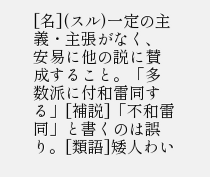[名](スル)一定の主義・主張がなく、安易に他の説に賛成すること。「多数派に付和雷同する」[補説]「不和雷同」と書くのは誤り。[類語]矮人わい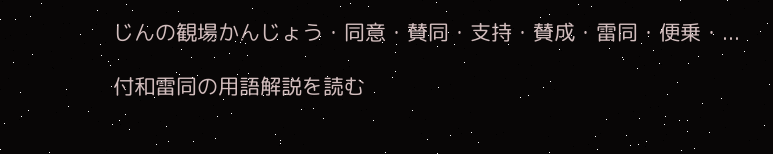じんの観場かんじょう・同意・賛同・支持・賛成・雷同・便乗・...

付和雷同の用語解説を読む